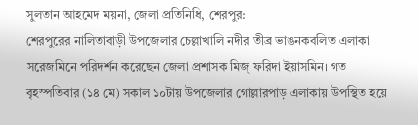সুলতান আহমেদ ময়না, জেলা প্রতিনিধি, শেরপুর:
শেরপুরের নালিতাবাড়ী উপজেলার চেল্লাখালি নদীর তীব্র ভাঙনকবলিত এলাকা সরেজমিনে পরিদর্শন করেছেন জেলা প্রশাসক মিজ্ ফরিদা ইয়াসমিন। গত বৃহস্পতিবার (১৪ মে) সকাল ১০টায় উপজেলার গোল্লারপাড় এলাকায় উপস্থিত হয়ে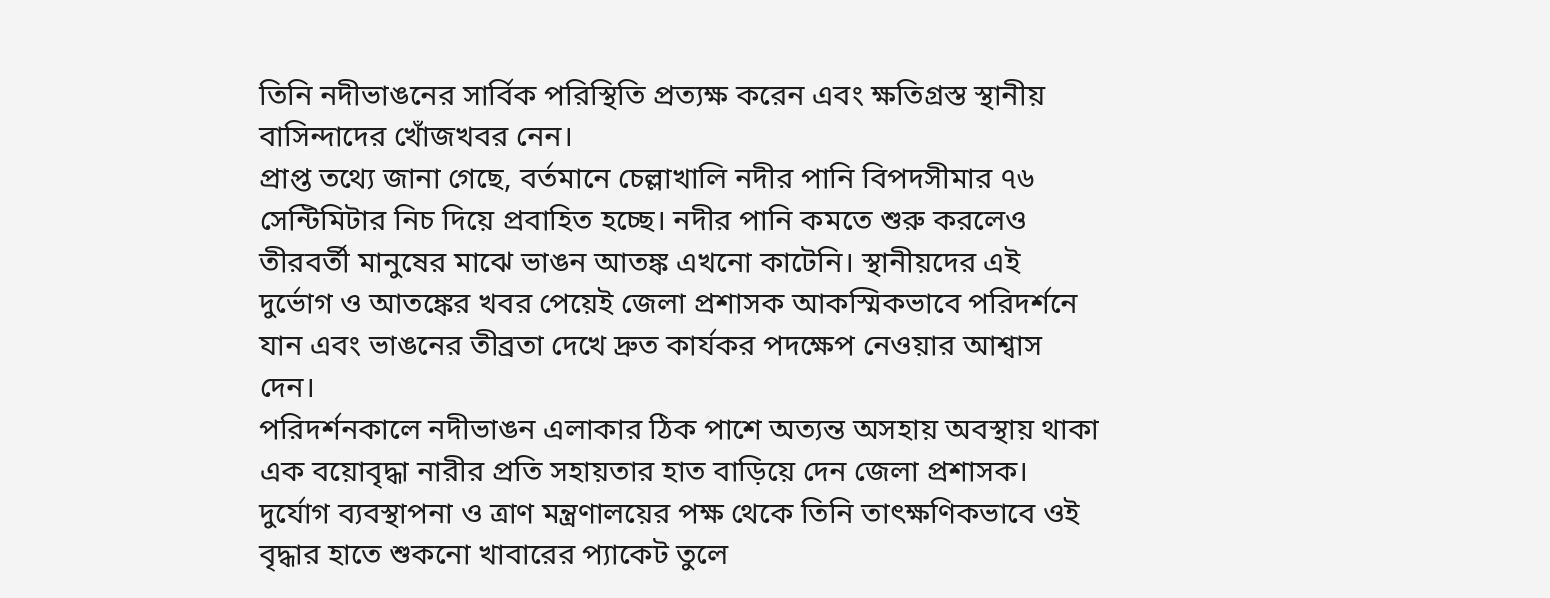তিনি নদীভাঙনের সার্বিক পরিস্থিতি প্রত্যক্ষ করেন এবং ক্ষতিগ্রস্ত স্থানীয় বাসিন্দাদের খোঁজখবর নেন।
প্রাপ্ত তথ্যে জানা গেছে, বর্তমানে চেল্লাখালি নদীর পানি বিপদসীমার ৭৬ সেন্টিমিটার নিচ দিয়ে প্রবাহিত হচ্ছে। নদীর পানি কমতে শুরু করলেও তীরবর্তী মানুষের মাঝে ভাঙন আতঙ্ক এখনো কাটেনি। স্থানীয়দের এই দুর্ভোগ ও আতঙ্কের খবর পেয়েই জেলা প্রশাসক আকস্মিকভাবে পরিদর্শনে যান এবং ভাঙনের তীব্রতা দেখে দ্রুত কার্যকর পদক্ষেপ নেওয়ার আশ্বাস দেন।
পরিদর্শনকালে নদীভাঙন এলাকার ঠিক পাশে অত্যন্ত অসহায় অবস্থায় থাকা এক বয়োবৃদ্ধা নারীর প্রতি সহায়তার হাত বাড়িয়ে দেন জেলা প্রশাসক। দুর্যোগ ব্যবস্থাপনা ও ত্রাণ মন্ত্রণালয়ের পক্ষ থেকে তিনি তাৎক্ষণিকভাবে ওই বৃদ্ধার হাতে শুকনো খাবারের প্যাকেট তুলে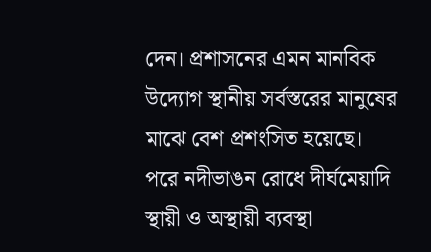দেন। প্রশাসনের এমন মানবিক উদ্যোগ স্থানীয় সর্বস্তরের মানুষের মাঝে বেশ প্রশংসিত হয়েছে।
পরে নদীভাঙন রোধে দীর্ঘমেয়াদি স্থায়ী ও অস্থায়ী ব্যবস্থা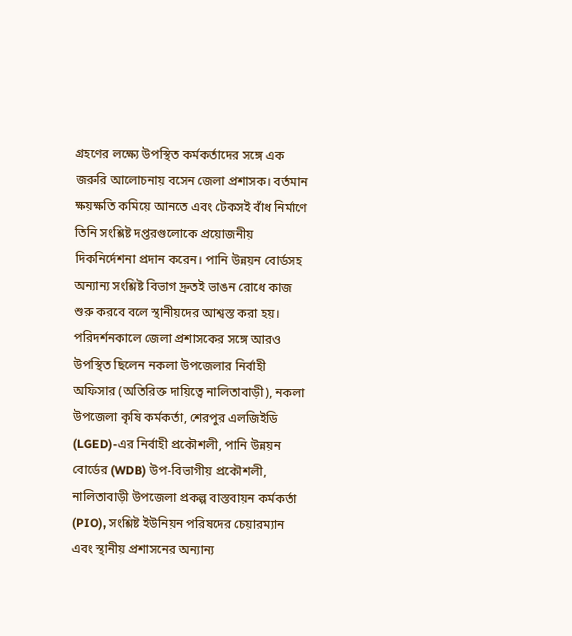গ্রহণের লক্ষ্যে উপস্থিত কর্মকর্তাদের সঙ্গে এক জরুরি আলোচনায় বসেন জেলা প্রশাসক। বর্তমান ক্ষয়ক্ষতি কমিয়ে আনতে এবং টেকসই বাঁধ নির্মাণে তিনি সংশ্লিষ্ট দপ্তরগুলোকে প্রয়োজনীয় দিকনির্দেশনা প্রদান করেন। পানি উন্নয়ন বোর্ডসহ অন্যান্য সংশ্লিষ্ট বিভাগ দ্রুতই ভাঙন রোধে কাজ শুরু করবে বলে স্থানীয়দের আশ্বস্ত করা হয়।
পরিদর্শনকালে জেলা প্রশাসকের সঙ্গে আরও উপস্থিত ছিলেন নকলা উপজেলার নির্বাহী অফিসার (অতিরিক্ত দায়িত্বে নালিতাবাড়ী), নকলা উপজেলা কৃষি কর্মকর্তা, শেরপুর এলজিইডি (LGED)-এর নির্বাহী প্রকৌশলী, পানি উন্নয়ন বোর্ডের (WDB) উপ-বিভাগীয় প্রকৌশলী, নালিতাবাড়ী উপজেলা প্রকল্প বাস্তবায়ন কর্মকর্তা (PIO), সংশ্লিষ্ট ইউনিয়ন পরিষদের চেয়ারম্যান এবং স্থানীয় প্রশাসনের অন্যান্য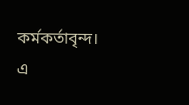কর্মকর্তাবৃন্দ। এ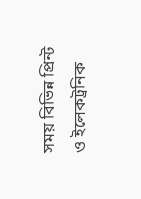সময় বিভিন্ন প্রিন্ট ও ইলেকট্রনিক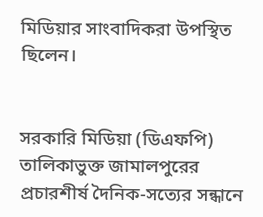মিডিয়ার সাংবাদিকরা উপস্থিত ছিলেন।


সরকারি মিডিয়া (ডিএফপি) তালিকাভুক্ত জামালপুরের প্রচারশীর্ষ দৈনিক-সত্যের সন্ধানে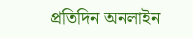প্রতিদিন অনলাইন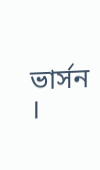ভার্সন ।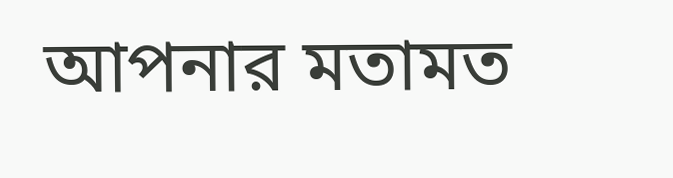আপনার মতামত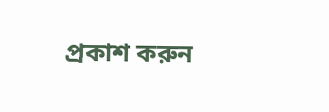প্রকাশ করুন